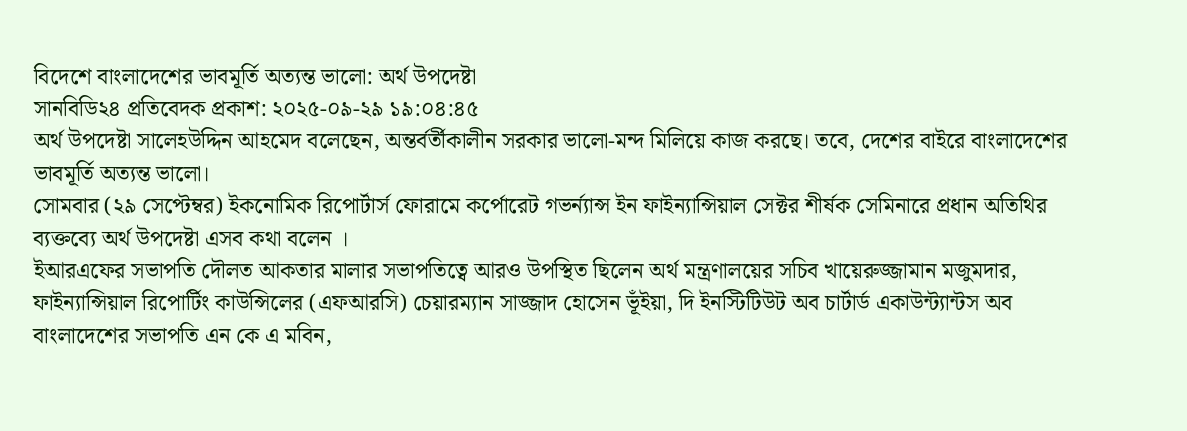বিদেশে বাংলাদেশের ভাবমূর্তি অত্যন্ত ভালো: অর্থ উপদেষ্টা
সানবিডি২৪ প্রতিবেদক প্রকাশ: ২০২৫-০৯-২৯ ১৯:০৪:৪৫
অর্থ উপদেষ্টা সালেহউদ্দিন আহমেদ বলেছেন, অন্তর্বর্তীকালীন সরকার ভালো-মন্দ মিলিয়ে কাজ করছে। তবে, দেশের বাইরে বাংলাদেশের ভাবমূর্তি অত্যন্ত ভালো।
সোমবার (২৯ সেপ্টেম্বর) ইকনোমিক রিপোর্টার্স ফোরামে কর্পোরেট গভর্ন্যান্স ইন ফাইন্যান্সিয়াল সেক্টর শীর্ষক সেমিনারে প্রধান অতিথির ব্যক্তব্যে অর্থ উপদেষ্টা এসব কথা বলেন ।
ইআরএফের সভাপতি দৌলত আকতার মালার সভাপতিত্বে আরও উপস্থিত ছিলেন অর্থ মন্ত্রণালয়ের সচিব খায়েরুজ্জামান মজুমদার, ফাইন্যান্সিয়াল রিপোর্টিং কাউন্সিলের (এফআরসি) চেয়ারম্যান সাজ্জাদ হোসেন ভূঁইয়া, দি ইনস্টিটিউট অব চার্টার্ড একাউন্ট্যান্টস অব বাংলাদেশের সভাপতি এন কে এ মবিন,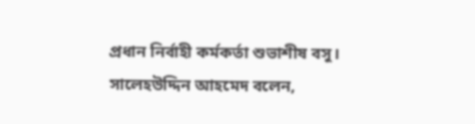প্রধান নির্বাহী কর্মকর্তা শুভাশীষ বসু।
সালেহউদ্দিন আহমেদ বলেন,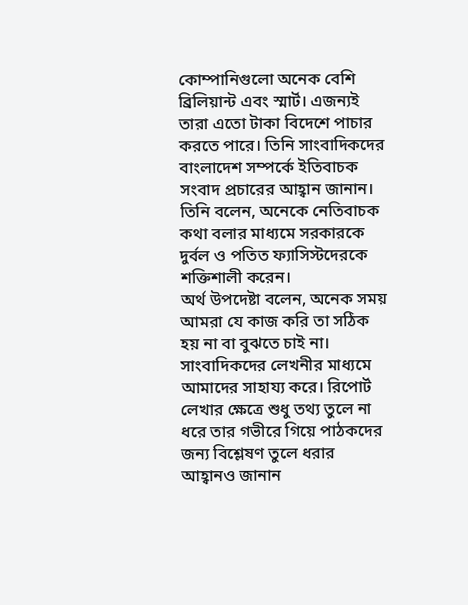কোম্পানিগুলো অনেক বেশি ব্রিলিয়ান্ট এবং স্মার্ট। এজন্যই তারা এতো টাকা বিদেশে পাচার করতে পারে। তিনি সাংবাদিকদের বাংলাদেশ সম্পর্কে ইতিবাচক সংবাদ প্রচারের আহ্বান জানান। তিনি বলেন, অনেকে নেতিবাচক কথা বলার মাধ্যমে সরকারকে দুর্বল ও পতিত ফ্যাসিস্টদেরকে শক্তিশালী করেন।
অর্থ উপদেষ্টা বলেন, অনেক সময় আমরা যে কাজ করি তা সঠিক হয় না বা বুঝতে চাই না। সাংবাদিকদের লেখনীর মাধ্যমে আমাদের সাহায্য করে। রিপোর্ট লেখার ক্ষেত্রে শুধু তথ্য তুলে না ধরে তার গভীরে গিয়ে পাঠকদের জন্য বিশ্লেষণ তুলে ধরার আহ্বানও জানান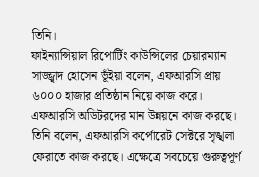তিনি।
ফাইন্যান্সিয়াল রিপোর্টিং কাউন্সিলের চেয়ারম্যান সাজ্জ্বাদ হোসেন ভূঁইয়া বলেন, এফআরসি প্রায় ৬০০০ হাজার প্রতিষ্ঠান নিয়ে কাজ করে। এফআরসি অডিটরদের মান উন্নয়নে কাজ করছে।
তিনি বলেন, এফআরসি কর্পোরেট সেক্টরে সৃঙ্খলা ফেরাতে কাজ করছে। এক্ষেত্রে সবচেয়ে গুরুত্বপূর্ণ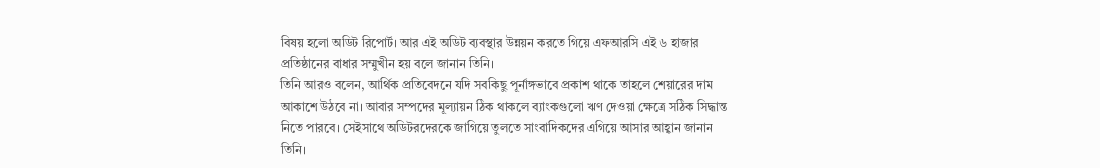বিষয় হলো অডিট রিপোর্ট। আর এই অডিট ব্যবস্থার উন্নয়ন করতে গিয়ে এফআরসি এই ৬ হাজার প্রতিষ্ঠানের বাধার সম্মুখীন হয় বলে জানান তিনি।
তিনি আরও বলেন, আর্থিক প্রতিবেদনে যদি সবকিছু পূর্নাঙ্গভাবে প্রকাশ থাকে তাহলে শেয়ারের দাম আকাশে উঠবে না। আবার সম্পদের মূল্যায়ন ঠিক থাকলে ব্যাংকগুলো ঋণ দেওয়া ক্ষেত্রে সঠিক সিদ্ধান্ত নিতে পারবে। সেইসাথে অডিটরদেরকে জাগিয়ে তুলতে সাংবাদিকদের এগিয়ে আসার আহ্বান জানান তিনি।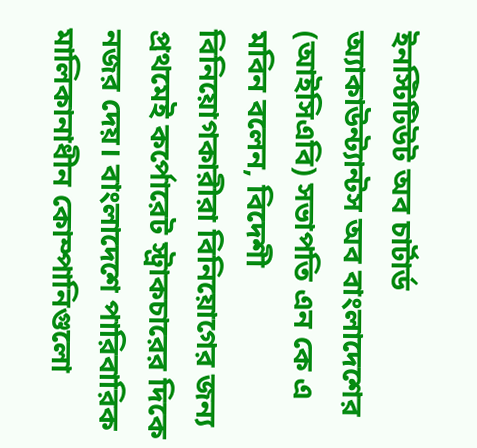ইনস্টিটিউট অব চার্টার্ড অ্যাকাউন্ট্যান্টস অব বাংলাদেশের (আইসিএবি) সভাপতি এন কে এ মবিন বলেন, বিদেশী বিনিয়োগকারীরা বিনিয়োগের জন্য প্রথমেই কর্পোরেট স্ট্রাকচারের দিকে নজর দেয়। বাংলাদেশে পারিবারিক মালিকানাধীন কোম্পানিগুলো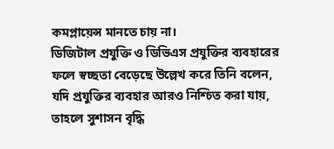কমপ্লায়েন্স মানতে চায় না।
ডিজিটাল প্রযুক্তি ও ডিভিএস প্রযুক্তির ব্যবহারের ফলে স্বচ্ছতা বেড়েছে উল্লেখ করে তিনি বলেন, যদি প্রযুক্তির ব্যবহার আরও নিশ্চিত করা যায়, তাহলে সুশাসন বৃদ্ধি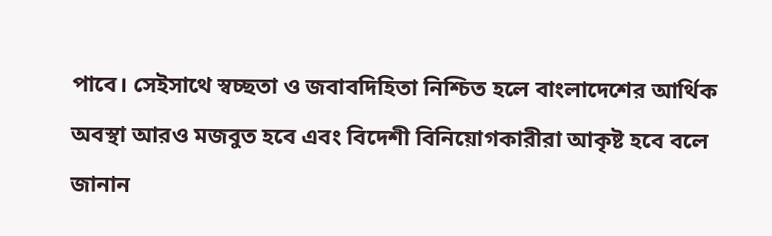পাবে। সেইসাথে স্বচ্ছতা ও জবাবদিহিতা নিশ্চিত হলে বাংলাদেশের আর্থিক অবস্থা আরও মজবুত হবে এবং বিদেশী বিনিয়োগকারীরা আকৃষ্ট হবে বলে জানান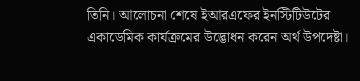তিনি। আলোচনা শেষে ইআরএফের ইনস্টিটিউটের একাডেমিক কার্যক্রমের উদ্ভোধন করেন অর্থ উপদেষ্টা।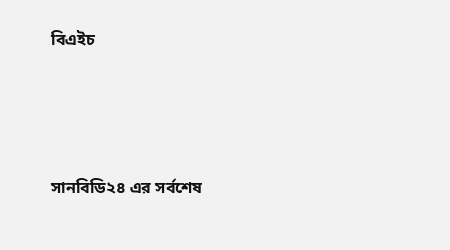বিএইচ






সানবিডি২৪ এর সর্বশেষ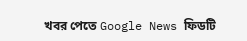খবর পেতে Google News ফিডটি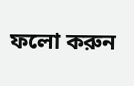ফলো করুন